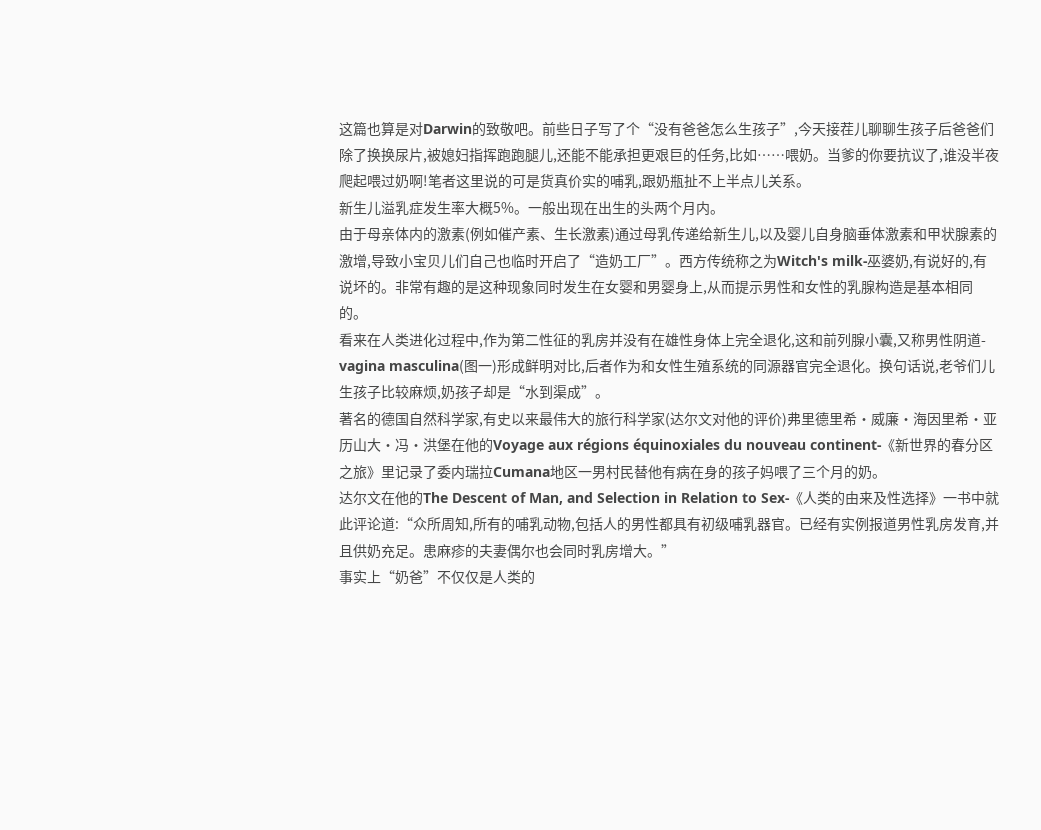这篇也算是对Darwin的致敬吧。前些日子写了个“没有爸爸怎么生孩子”,今天接茬儿聊聊生孩子后爸爸们除了换换尿片,被媳妇指挥跑跑腿儿,还能不能承担更艰巨的任务,比如……喂奶。当爹的你要抗议了,谁没半夜爬起喂过奶啊!笔者这里说的可是货真价实的哺乳,跟奶瓶扯不上半点儿关系。
新生儿溢乳症发生率大概5%。一般出现在出生的头两个月内。
由于母亲体内的激素(例如催产素、生长激素)通过母乳传递给新生儿,以及婴儿自身脑垂体激素和甲状腺素的激增,导致小宝贝儿们自己也临时开启了“造奶工厂”。西方传统称之为Witch's milk-巫婆奶,有说好的,有说坏的。非常有趣的是这种现象同时发生在女婴和男婴身上,从而提示男性和女性的乳腺构造是基本相同的。
看来在人类进化过程中,作为第二性征的乳房并没有在雄性身体上完全退化,这和前列腺小囊,又称男性阴道-vagina masculina(图一)形成鲜明对比,后者作为和女性生殖系统的同源器官完全退化。换句话说,老爷们儿生孩子比较麻烦,奶孩子却是“水到渠成”。
著名的德国自然科学家,有史以来最伟大的旅行科学家(达尔文对他的评价)弗里德里希·威廉·海因里希·亚历山大·冯·洪堡在他的Voyage aux régions équinoxiales du nouveau continent-《新世界的春分区之旅》里记录了委内瑞拉Cumana地区一男村民替他有病在身的孩子妈喂了三个月的奶。
达尔文在他的The Descent of Man, and Selection in Relation to Sex-《人类的由来及性选择》一书中就此评论道:“众所周知,所有的哺乳动物,包括人的男性都具有初级哺乳器官。已经有实例报道男性乳房发育,并且供奶充足。患麻疹的夫妻偶尔也会同时乳房增大。”
事实上“奶爸”不仅仅是人类的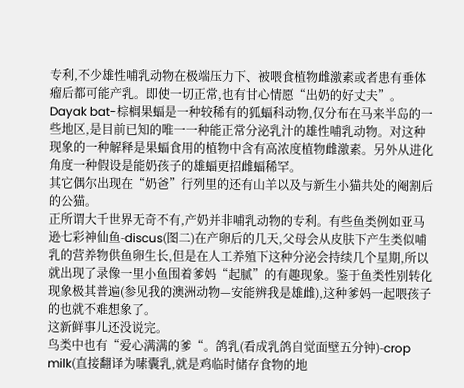专利,不少雄性哺乳动物在极端压力下、被喂食植物雌激素或者患有垂体瘤后都可能产乳。即使一切正常,也有甘心情愿“出奶的好丈夫”。Dayak bat-棕榈果蝠是一种较稀有的狐蝠科动物,仅分布在马来半岛的一些地区,是目前已知的唯一一种能正常分泌乳汁的雄性哺乳动物。对这种现象的一种解释是果蝠食用的植物中含有高浓度植物雌激素。另外从进化角度一种假设是能奶孩子的雄蝠更招雌蝠稀罕。
其它偶尔出现在“奶爸”行列里的还有山羊以及与新生小猫共处的阉割后的公猫。
正所谓大千世界无奇不有,产奶并非哺乳动物的专利。有些鱼类例如亚马逊七彩神仙鱼-discus(图二)在产卵后的几天,父母会从皮肤下产生类似哺乳的营养物供鱼卵生长,但是在人工养殖下这种分泌会持续几个星期,所以就出现了录像一里小鱼围着爹妈“起腻”的有趣现象。鉴于鱼类性别转化现象极其普遍(参见我的澳洲动物—安能辨我是雄雌),这种爹妈一起喂孩子的也就不难想象了。
这新鲜事儿还没说完。
鸟类中也有“爱心满满的爹“。鸽乳(看成乳鸽自觉面壁五分钟)-crop milk(直接翻译为嗉囊乳,就是鸡临时储存食物的地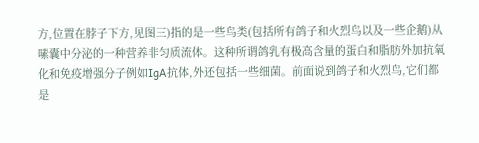方,位置在脖子下方,见图三)指的是一些鸟类(包括所有鸽子和火烈鸟以及一些企鹅)从嗉囊中分泌的一种营养非匀质流体。这种所谓鸽乳有极高含量的蛋白和脂肪外加抗氧化和免疫增强分子例如IgA抗体,外还包括一些细菌。前面说到鸽子和火烈鸟,它们都是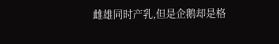雌雄同时产乳,但是企鹅却是格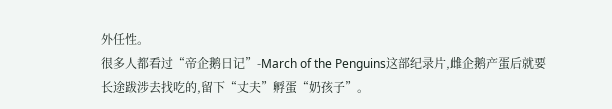外任性。
很多人都看过“帝企鹅日记”-March of the Penguins这部纪录片,雌企鹅产蛋后就要长途跋涉去找吃的,留下“丈夫”孵蛋“奶孩子”。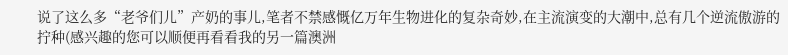说了这么多“老爷们儿”产奶的事儿,笔者不禁感慨亿万年生物进化的复杂奇妙,在主流演变的大潮中,总有几个逆流傲游的拧种(感兴趣的您可以顺便再看看我的另一篇澳洲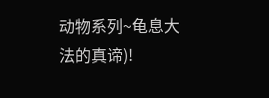动物系列~龟息大法的真谛)!